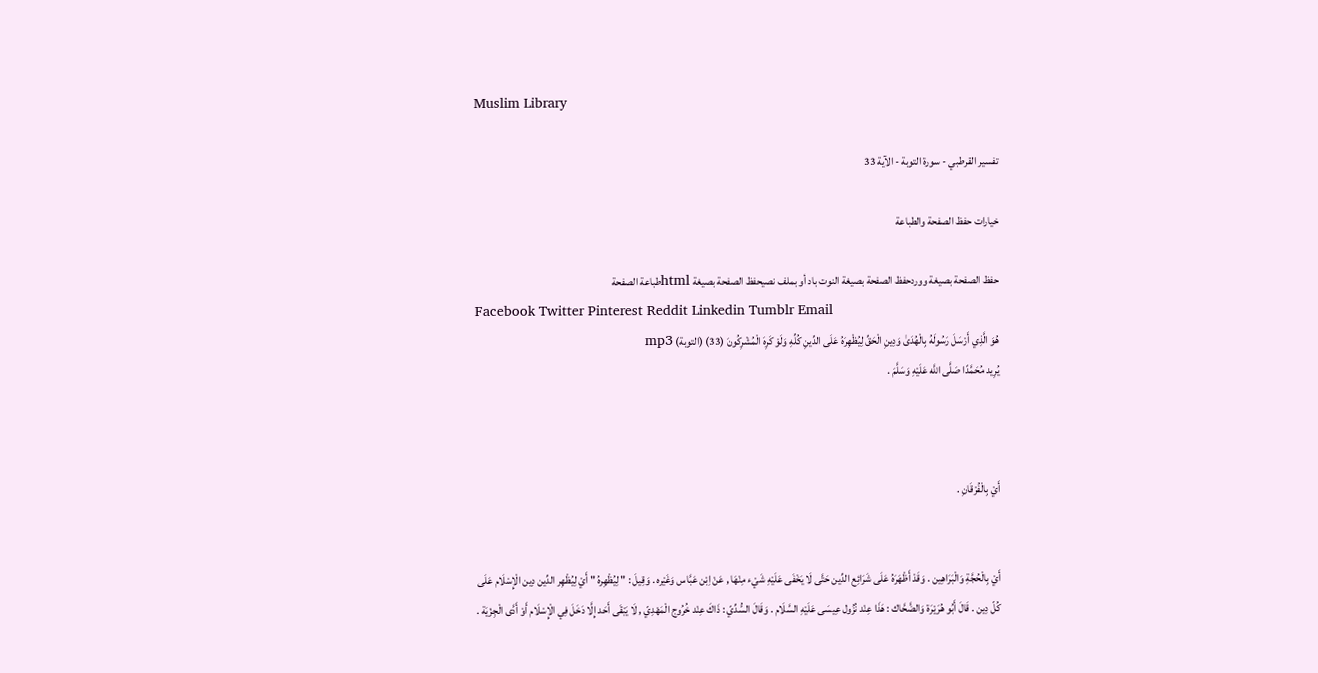Muslim Library

تفسير القرطبي - سورة التوبة - الآية 33

خيارات حفظ الصفحة والطباعة

حفظ الصفحة بصيغة ووردحفظ الصفحة بصيغة النوت باد أو بملف نصيحفظ الصفحة بصيغة htmlطباعة الصفحة
Facebook Twitter Pinterest Reddit Linkedin Tumblr Email
هُوَ الَّذِي أَرْسَلَ رَسُولَهُ بِالْهُدَىٰ وَدِينِ الْحَقِّ لِيُظْهِرَهُ عَلَى الدِّينِ كُلِّهِ وَلَوْ كَرِهَ الْمُشْرِكُونَ (33) (التوبة) mp3
يُرِيد مُحَمَّدًا صَلَّى اللَّه عَلَيْهِ وَسَلَّمَ .



أَيْ بِالْفُرْقَانِ .


أَيْ بِالْحُجَّةِ وَالْبَرَاهِين . وَقَدْ أَظْهَرَهُ عَلَى شَرَائِع الدِّين حَتَّى لَا يَخْفَى عَلَيْهِ شَيْء مِنْهَا , عَنْ اِبْن عَبَّاس وَغَيْره . وَقِيلَ : " لِيُظْهِرهُ " أَيْ لِيُظْهِر الدِّين دِين الْإِسْلَام عَلَى كُلّ دِين . قَالَ أَبُو هُرَيْرَة وَالضَّحَّاك : هَذَا عِنْد نُزُول عِيسَى عَلَيْهِ السَّلَام . وَقَالَ السُّدِّيّ : ذَاكَ عِنْد خُرُوج الْمَهْدِيّ , لَا يَبْقَى أَحَد إِلَّا دَخَلَ فِي الْإِسْلَام أَوْ أَدَّى الْجِزْيَة .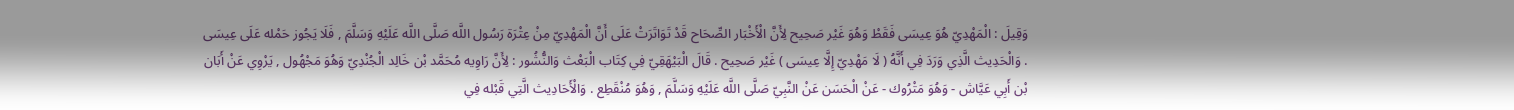وَقِيلَ : الْمَهْدِيّ هُوَ عِيسَى فَقَطْ وَهُوَ غَيْر صَحِيح لِأَنَّ الْأَخْبَار الصِّحَاح قَدْ تَوَاتَرَتْ عَلَى أَنَّ الْمَهْدِيّ مِنْ عِتْرَة رَسُول اللَّه صَلَّى اللَّه عَلَيْهِ وَسَلَّمَ , فَلَا يَجُوز حَمْله عَلَى عِيسَى . وَالْحَدِيث الَّذِي وَرَدَ فِي أَنَّهُ ( لَا مَهْدِيّ إِلَّا عِيسَى ) غَيْر صَحِيح . قَالَ الْبَيْهَقِيّ فِي كِتَاب الْبَعْث وَالنُّشُور : لِأَنَّ رَاوِيه مُحَمَّد بْن خَالِد الْجُنْدِيّ وَهُوَ مَجْهُول , يَرْوِي عَنْ أَبَان بْن أَبِي عَيَّاش - وَهُوَ مَتْرُوك - عَنْ الْحَسَن عَنْ النَّبِيّ صَلَّى اللَّه عَلَيْهِ وَسَلَّمَ , وَهُوَ مُنْقَطِع . وَالْأَحَادِيث الَّتِي قَبْله فِي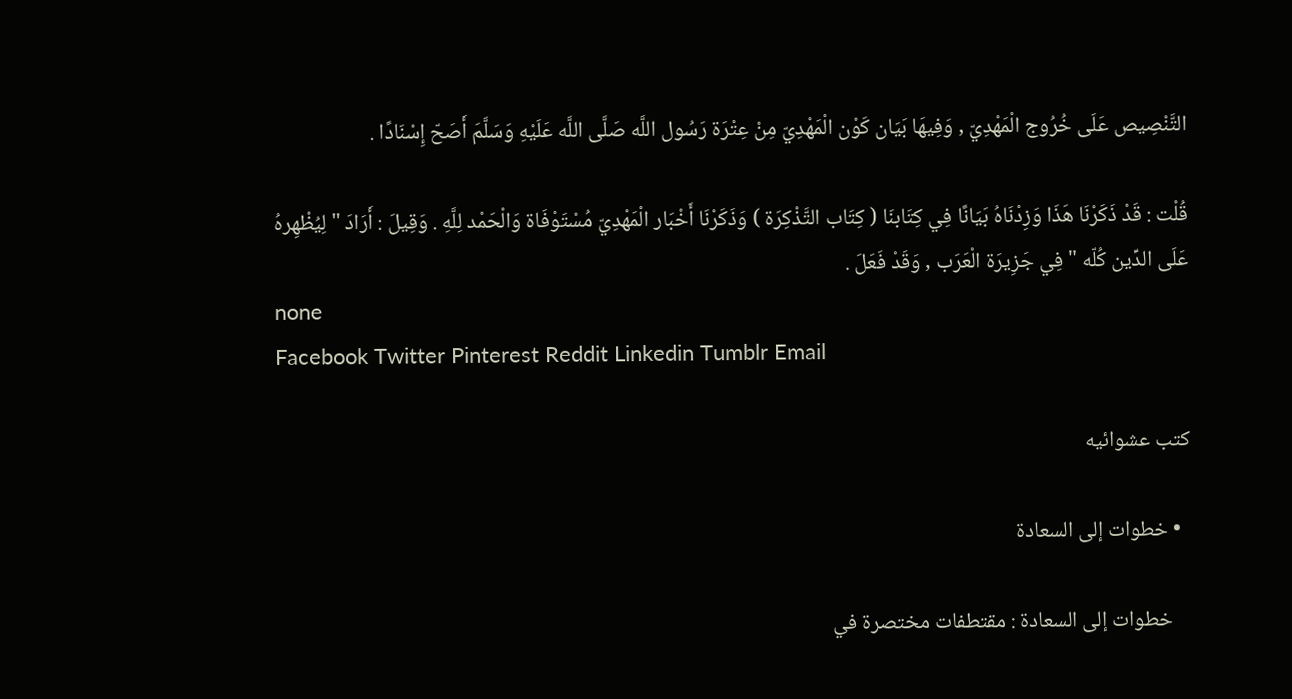التَّنْصِيص عَلَى خُرُوج الْمَهْدِيّ , وَفِيهَا بَيَان كَوْن الْمَهْدِيّ مِنْ عِتْرَة رَسُول اللَّه صَلَّى اللَّه عَلَيْهِ وَسَلَّمَ أَصَحّ إِسْنَادًا .

قُلْت : قَدْ ذَكَرْنَا هَذَا وَزِدْنَاهُ بَيَانًا فِي كِتَابنَا ( كِتَاب التَّذْكِرَة ) وَذَكَرْنَا أَخْبَار الْمَهْدِيّ مُسْتَوْفَاة وَالْحَمْد لِلَّهِ . وَقِيلَ : أَرَادَ " لِيُظْهِرهُ عَلَى الدِّين كُلّه " فِي جَزِيرَة الْعَرَب , وَقَدْ فَعَلَ .
none
Facebook Twitter Pinterest Reddit Linkedin Tumblr Email

كتب عشوائيه

  • خطوات إلى السعادة

    خطوات إلى السعادة : مقتطفات مختصرة في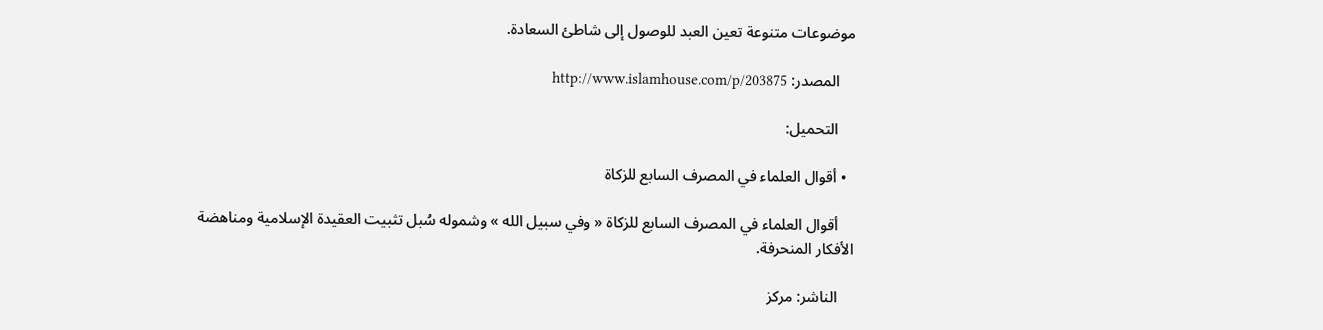موضوعات متنوعة تعين العبد للوصول إلى شاطئ السعادة.

    المصدر: http://www.islamhouse.com/p/203875

    التحميل:

  • أقوال العلماء في المصرف السابع للزكاة

    أقوال العلماء في المصرف السابع للزكاة « وفي سبيل الله » وشموله سُبل تثبيت العقيدة الإسلامية ومناهضة الأفكار المنحرفة.

    الناشر: مركز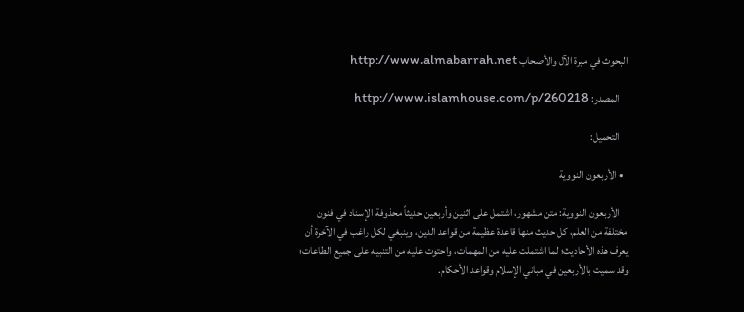البحوث في مبرة الآل والأصحاب http://www.almabarrah.net

    المصدر: http://www.islamhouse.com/p/260218

    التحميل:

  • الأربعون النووية

    الأربعون النووية: متن مشهور، اشتمل على اثنين وأربعين حديثاً محذوفة الإسناد في فنون مختلفة من العلم، كل حديث منها قاعدة عظيمة من قواعد الدين، وينبغي لكل راغب في الآخرة أن يعرف هذه الأحاديث؛ لما اشتملت عليه من المهمات، واحتوت عليه من التنبيه على جميع الطاعات؛ وقد سميت بالأربعين في مباني الإسلام وقواعد الأحكام.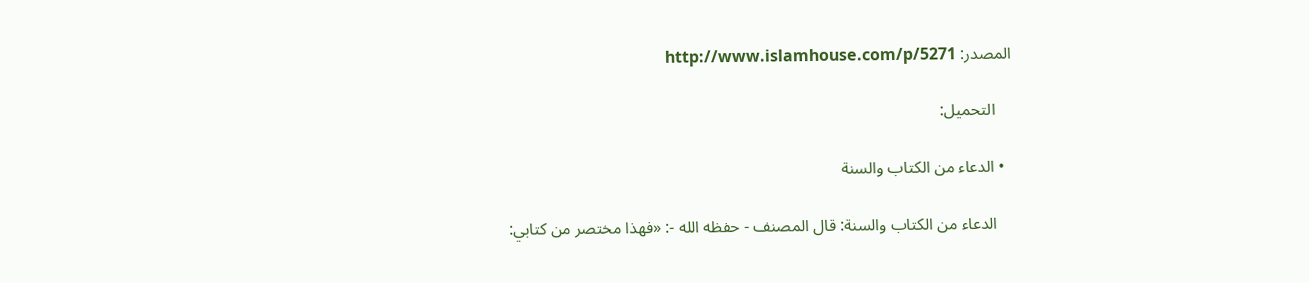المصدر: http://www.islamhouse.com/p/5271

    التحميل:

  • الدعاء من الكتاب والسنة

    الدعاء من الكتاب والسنة: قال المصنف - حفظه الله -: «فهذا مختصر من كتابي: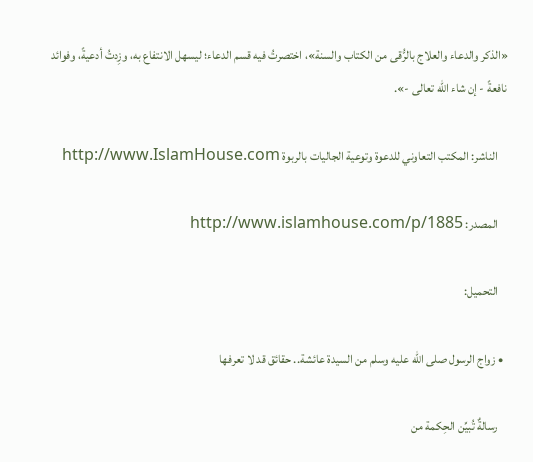«الذكر والدعاء والعلاج بالرُّقى من الكتاب والسنة»، اختصرتُ فيه قسم الدعاء؛ ليسهل الانتفاع به، وزِدتُ أدعيةً، وفوائد نافعةً - إن شاء الله تعالى -».

    الناشر: المكتب التعاوني للدعوة وتوعية الجاليات بالربوة http://www.IslamHouse.com

    المصدر: http://www.islamhouse.com/p/1885

    التحميل:

  • زواج الرسول صلى الله عليه وسلم من السيدة عائشة.. حقائق قد لا تعرفها

    رسالةٌ تُبيِّن الحِكمة من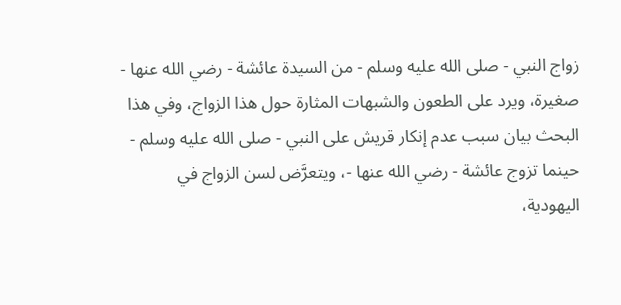زواج النبي - صلى الله عليه وسلم - من السيدة عائشة - رضي الله عنها - صغيرة، ويرد على الطعون والشبهات المثارة حول هذا الزواج، وفي هذا البحث بيان سبب عدم إنكار قريش على النبي - صلى الله عليه وسلم - حينما تزوج عائشة - رضي الله عنها -، ويتعرَّض لسن الزواج في اليهودية،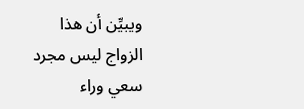ويبيِّن أن هذا الزواج ليس مجرد سعي وراء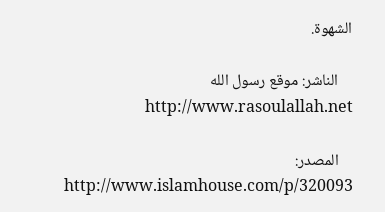الشهوة.

    الناشر: موقع رسول الله http://www.rasoulallah.net

    المصدر: http://www.islamhouse.com/p/320093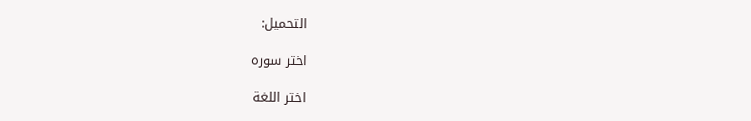التحميل:

اختر سوره

اختر اللغة